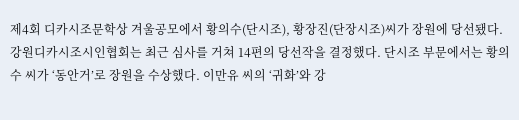제4회 디카시조문학상 겨울공모에서 황의수(단시조), 황장진(단장시조)씨가 장원에 당선됐다.
강원디카시조시인협회는 최근 심사를 거쳐 14편의 당선작을 결정했다. 단시조 부문에서는 황의수 씨가 ‘동안거’로 장원을 수상했다. 이만유 씨의 ‘귀화’와 강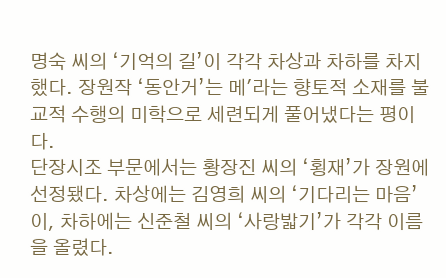명숙 씨의 ‘기억의 길’이 각각 차상과 차하를 차지했다. 장원작 ‘동안거’는 메'라는 향토적 소재를 불교적 수행의 미학으로 세련되게 풀어냈다는 평이다.
단장시조 부문에서는 황장진 씨의 ‘횡재’가 장원에 선정됐다. 차상에는 김영희 씨의 ‘기다리는 마음’이, 차하에는 신준철 씨의 ‘사랑밟기’가 각각 이름을 올렸다.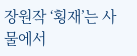장원작 ‘횡재’는 사물에서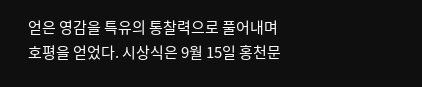얻은 영감을 특유의 통찰력으로 풀어내며 호평을 얻었다. 시상식은 9월 15일 홍천문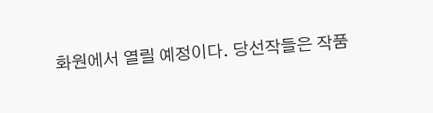화원에서 열릴 예정이다. 당선작들은 작품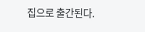집으로 출간된다.